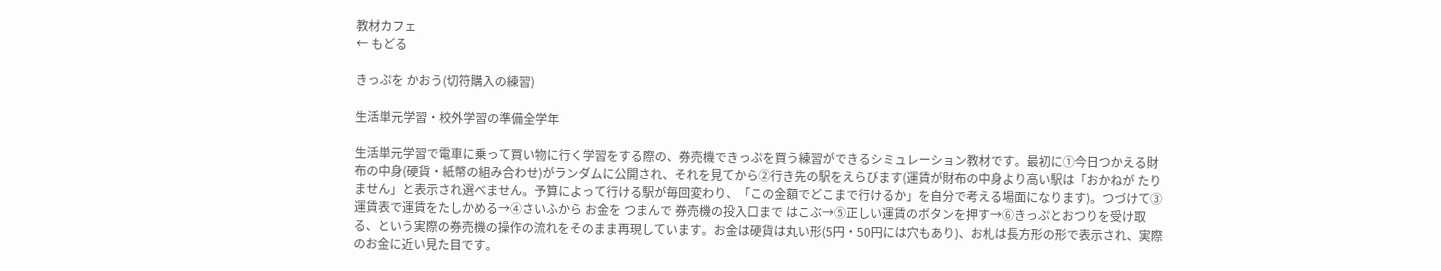教材カフェ
← もどる

きっぷを かおう(切符購入の練習)

生活単元学習・校外学習の準備全学年

生活単元学習で電車に乗って買い物に行く学習をする際の、券売機できっぷを買う練習ができるシミュレーション教材です。最初に①今日つかえる財布の中身(硬貨・紙幣の組み合わせ)がランダムに公開され、それを見てから②行き先の駅をえらびます(運賃が財布の中身より高い駅は「おかねが たりません」と表示され選べません。予算によって行ける駅が毎回変わり、「この金額でどこまで行けるか」を自分で考える場面になります)。つづけて③運賃表で運賃をたしかめる→④さいふから お金を つまんで 券売機の投入口まで はこぶ→⑤正しい運賃のボタンを押す→⑥きっぷとおつりを受け取る、という実際の券売機の操作の流れをそのまま再現しています。お金は硬貨は丸い形(5円・50円には穴もあり)、お札は長方形の形で表示され、実際のお金に近い見た目です。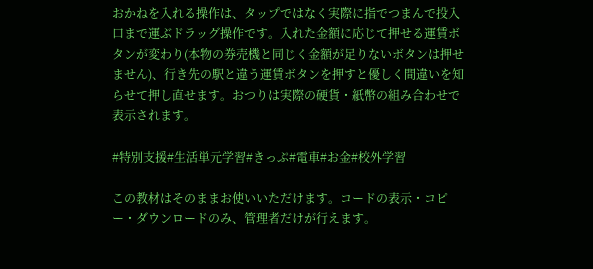おかねを入れる操作は、タップではなく実際に指でつまんで投入口まで運ぶドラッグ操作です。入れた金額に応じて押せる運賃ボタンが変わり(本物の券売機と同じく金額が足りないボタンは押せません)、行き先の駅と違う運賃ボタンを押すと優しく間違いを知らせて押し直せます。おつりは実際の硬貨・紙幣の組み合わせで表示されます。

#特別支援#生活単元学習#きっぷ#電車#お金#校外学習

この教材はそのままお使いいただけます。コードの表示・コピー・ダウンロードのみ、管理者だけが行えます。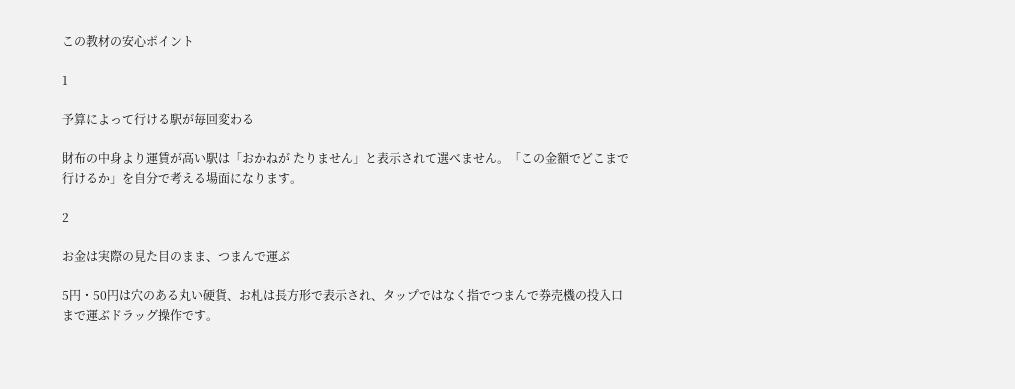この教材の安心ポイント

1

予算によって行ける駅が毎回変わる

財布の中身より運賃が高い駅は「おかねが たりません」と表示されて選べません。「この金額でどこまで行けるか」を自分で考える場面になります。

2

お金は実際の見た目のまま、つまんで運ぶ

5円・50円は穴のある丸い硬貨、お札は長方形で表示され、タップではなく指でつまんで券売機の投入口まで運ぶドラッグ操作です。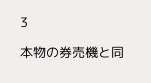3

本物の券売機と同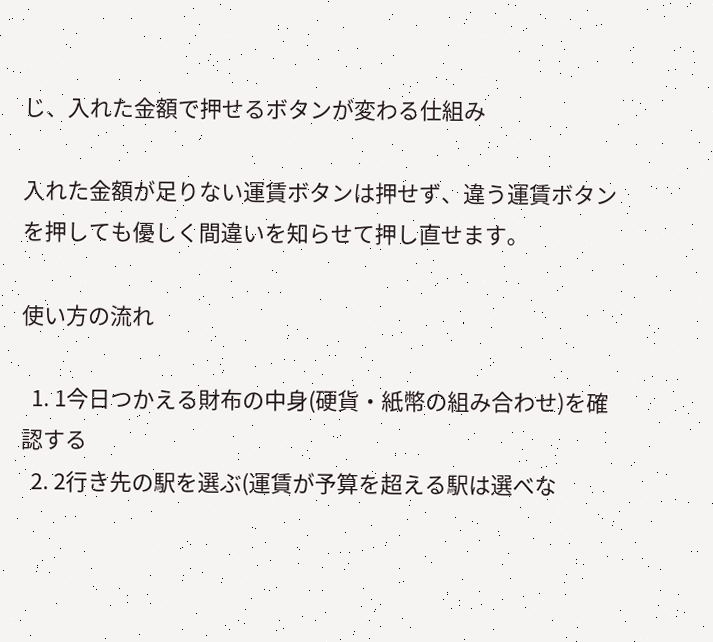じ、入れた金額で押せるボタンが変わる仕組み

入れた金額が足りない運賃ボタンは押せず、違う運賃ボタンを押しても優しく間違いを知らせて押し直せます。

使い方の流れ

  1. 1今日つかえる財布の中身(硬貨・紙幣の組み合わせ)を確認する
  2. 2行き先の駅を選ぶ(運賃が予算を超える駅は選べな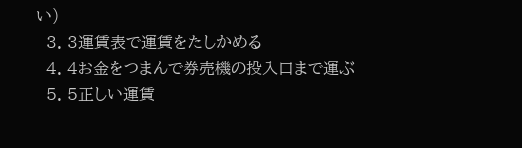い)
  3. 3運賃表で運賃をたしかめる
  4. 4お金をつまんで券売機の投入口まで運ぶ
  5. 5正しい運賃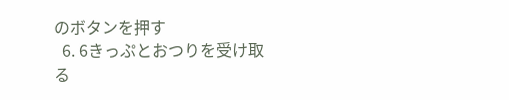のボタンを押す
  6. 6きっぷとおつりを受け取る